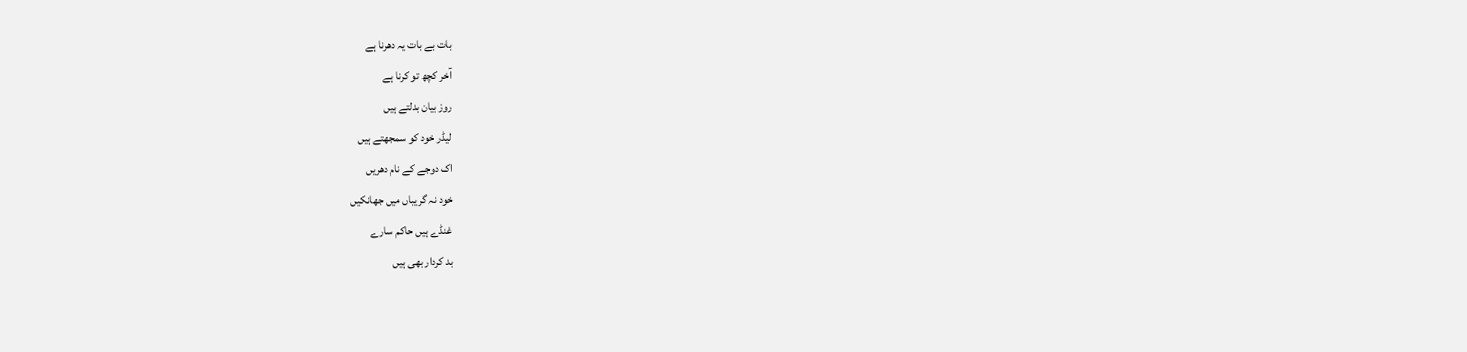بات بے بات یہ دھرنا ہے
آخر کچھ تو کرنا ہے
روز بیان بدلتے ہیں
لیڈر خود کو سمجھتے ہیں
اک دوجے کے نام دھریں
خود نہ گریباں میں جھانکیں
غنڈے ہیں حاکم سارے
بد کردار بھی ہیں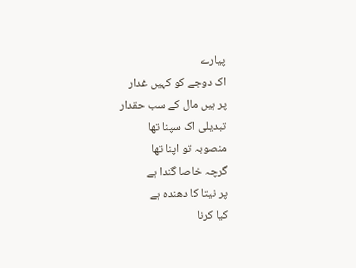پیارے
اک دوجے کو کہیں غدار
پر ہیں مال کے سب حقدار
تبدیلی اک سپنا تھا
منصوبہ تو اپنا تھا
گرچہ خاصا گندا ہے
پر نیتا کا دھندہ ہے
کیا کرنا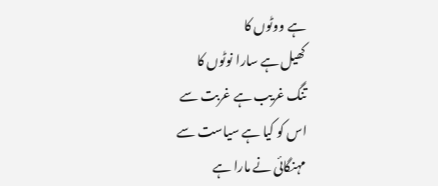ہے ووٹوں کا
کھیل ہے سارا نوٹوں کا
تنگ غریب ہے غربت سے
اس کو کیا ہے سیاست سے
مہنگائی نے مارا ہے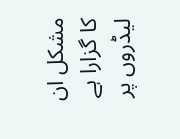مشکل ان کا گزارا ہے
لیڈروں پر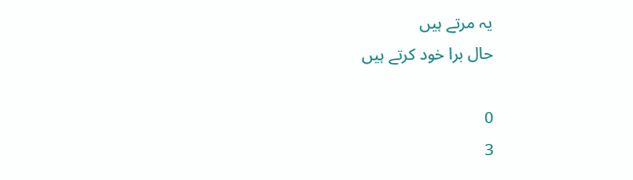یہ مرتے ہیں
حال برا خود کرتے ہیں

0
3